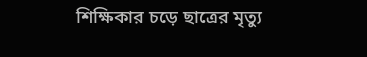শিক্ষিকার চড়ে ছাত্রের মৃত্যু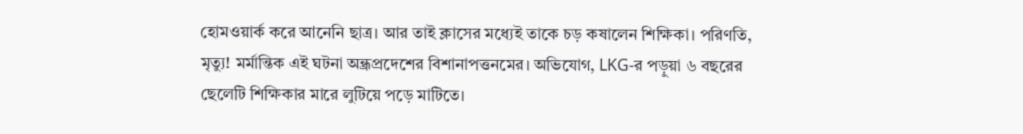হোমওয়ার্ক করে আনেনি ছাত্র। আর তাই ক্লাসের মধ্যেই তাকে চড় কষালেন শিক্ষিকা। পরিণতি, মৃত্যু! মর্মান্তিক এই ঘটনা অন্ধ্রপ্রদেশের বিশানাপত্তনমের। অভিযোগ, LKG-র পড়ুয়া ৬ বছরের ছেলেটি শিক্ষিকার মারে লুটিয়ে পড়ে মাটিতে।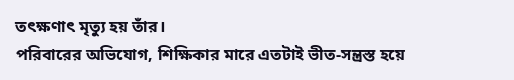তৎক্ষণাৎ মৃত্যু হয় তাঁর।
পরিবারের অভিযোগ, শিক্ষিকার মারে এতটাই ভীত-সন্ত্রস্ত হয়ে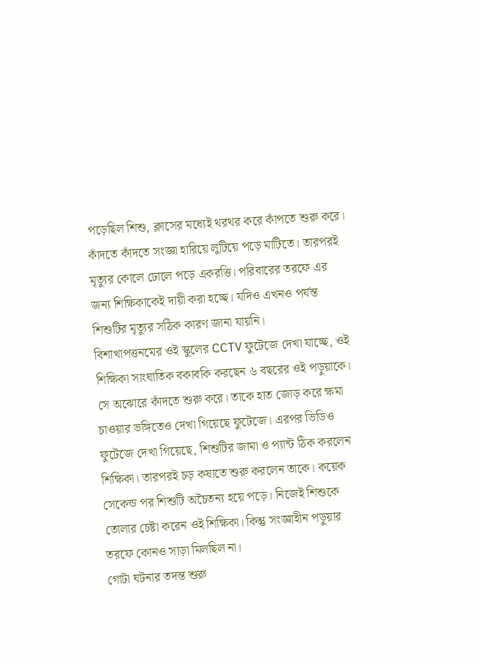পড়েছিল শিশু, ক্লাসের মধ্যেই থরথর করে কাঁপতে শুরু করে। কাঁদতে কাঁদতে সংজ্ঞা হারিয়ে লুটিয়ে পড়ে মাটিতে। তারপরই মৃত্যুর কোলে ঢোলে পড়ে একরত্তি। পরিবারের তরফে এর জন্য শিক্ষিকাকেই দায়ী করা হচ্ছে। যদিও এখনও পর্যন্ত শিশুটির মৃত্যুর সঠিক কারণ জানা যায়নি।
বিশাখাপত্তনমের ওই স্কুলের CCTV ফুটেজে দেখা যাচ্ছে, ওই শিক্ষিকা সাংঘাতিক বকাবকি করছেন ৬ বছরের ওই পড়ুয়াকে। সে অঝোরে কাঁদতে শুরু করে। তাকে হাত জোড় করে ক্ষমা চাওয়ার ভঙ্গিতেও দেখা গিয়েছে ফুটেজে। এরপর ভিডিও ফুটেজে দেখা গিয়েছে, শিশুটির জামা ও প্যান্ট ঠিক করলেন শিক্ষিকা। তারপরই চড় কষাতে শুরু করলেন তাকে। কয়েক সেকেন্ড পর শিশুটি অচৈতন্য হয়ে পড়ে। নিজেই শিশুকে তোলার চেষ্টা করেন ওই শিক্ষিকা। কিন্তু সংজ্ঞাহীন পড়ুয়ার তরফে কোনও সাড়া মিলছিল না।
গোটা ঘটনার তদন্ত শুরু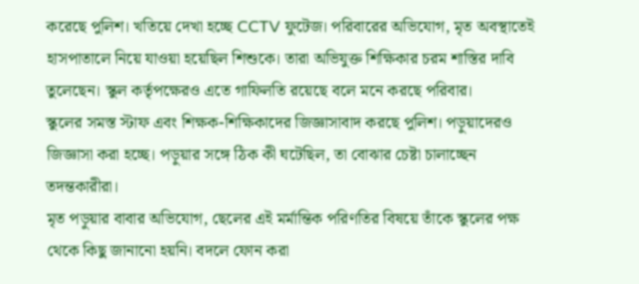করেছে পুলিশ। খতিয়ে দেখা হচ্ছে CCTV ফুটেজ। পরিবারের অভিযোগ, মৃত অবস্থাতেই হাসপাতালে নিয়ে যাওয়া হয়েছিল শিশুকে। তারা অভিযুক্ত শিক্ষিকার চরম শাস্তির দাবি তুলেছেন। স্কুল কর্তৃপক্ষেরও এতে গাফিলতি রয়েছে বলে মনে করছে পরিবার।
স্কুলের সমস্ত স্টাফ এবং শিক্ষক-শিক্ষিকাদের জিজ্ঞাসাবাদ করছে পুলিশ। পড়ুয়াদেরও জিজ্ঞাসা করা হচ্ছে। পড়ুয়ার সঙ্গে ঠিক কী ঘটেছিল, তা বোঝার চেষ্টা চালাচ্ছেন তদন্তকারীরা।
মৃত পড়ুয়ার বাবার অভিযোগ, ছেলের এই মর্মান্তিক পরিণতির বিষয়ে তাঁকে স্কুলের পক্ষ থেকে কিছু জানানো হয়নি। বদলে ফোন করা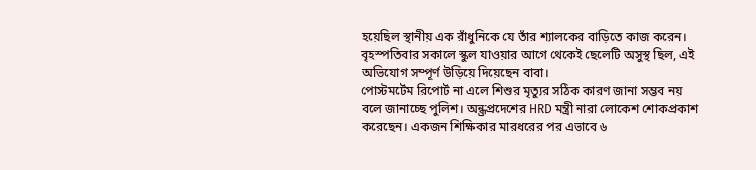হয়েছিল স্থানীয় এক রাঁধুনিকে যে তাঁর শ্যালকের বাড়িতে কাজ করেন। বৃহস্পতিবার সকালে স্কুল যাওয়ার আগে থেকেই ছেলেটি অসুস্থ ছিল, এই অভিযোগ সম্পূর্ণ উড়িয়ে দিয়েছেন বাবা।
পোস্টমর্টেম রিপোর্ট না এলে শিশুর মৃত্যুর সঠিক কারণ জানা সম্ভব নয় বলে জানাচ্ছে পুলিশ। অন্ধ্রপ্রদেশের HRD মন্ত্রী নারা লোকেশ শোকপ্রকাশ করেছেন। একজন শিক্ষিকার মারধরের পর এভাবে ৬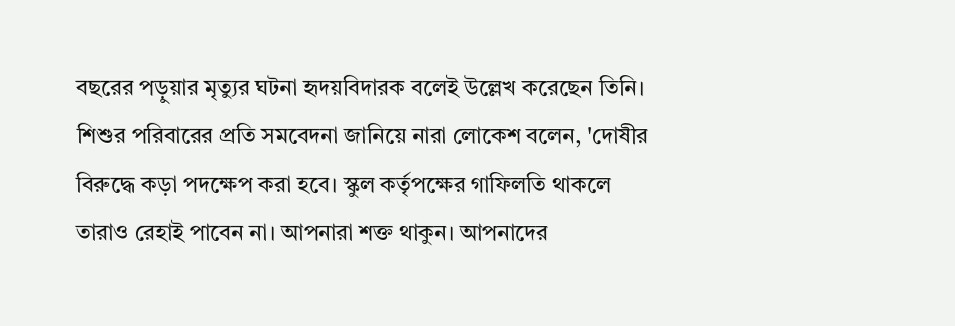বছরের পড়ুয়ার মৃত্যুর ঘটনা হৃদয়বিদারক বলেই উল্লেখ করেছেন তিনি। শিশুর পরিবারের প্রতি সমবেদনা জানিয়ে নারা লোকেশ বলেন, 'দোষীর বিরুদ্ধে কড়া পদক্ষেপ করা হবে। স্কুল কর্তৃপক্ষের গাফিলতি থাকলে তারাও রেহাই পাবেন না। আপনারা শক্ত থাকুন। আপনাদের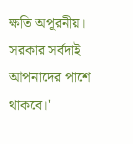ক্ষতি অপূরনীয়। সরকার সর্বদাই আপনাদের পাশে থাকবে।'